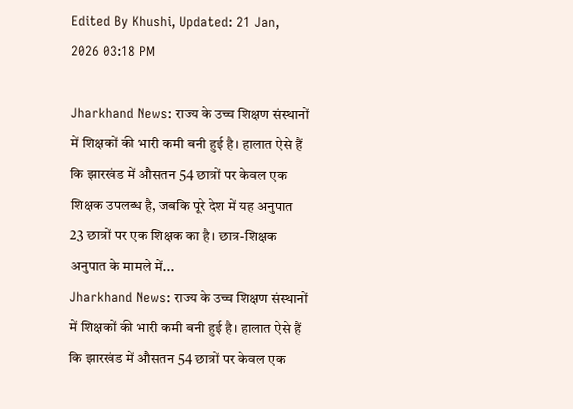Edited By Khushi, Updated: 21 Jan, 2026 03:18 PM

Jharkhand News: राज्य के उच्च शिक्षण संस्थानों में शिक्षकों की भारी कमी बनी हुई है। हालात ऐसे हैं कि झारखंड में औसतन 54 छात्रों पर केवल एक शिक्षक उपलब्ध है, जबकि पूरे देश में यह अनुपात 23 छात्रों पर एक शिक्षक का है। छात्र-शिक्षक अनुपात के मामले में...
Jharkhand News: राज्य के उच्च शिक्षण संस्थानों में शिक्षकों की भारी कमी बनी हुई है। हालात ऐसे हैं कि झारखंड में औसतन 54 छात्रों पर केवल एक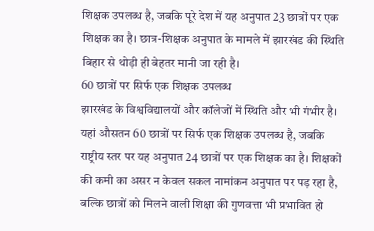शिक्षक उपलब्ध है, जबकि पूरे देश में यह अनुपात 23 छात्रों पर एक शिक्षक का है। छात्र-शिक्षक अनुपात के मामले में झारखंड की स्थिति बिहार से थोड़ी ही बेहतर मानी जा रही है।
60 छात्रों पर सिर्फ एक शिक्षक उपलब्ध
झारखंड के विश्वविद्यालयों और कॉलेजों में स्थिति और भी गंभीर है। यहां औसतन 60 छात्रों पर सिर्फ एक शिक्षक उपलब्ध है, जबकि राष्ट्रीय स्तर पर यह अनुपात 24 छात्रों पर एक शिक्षक का है। शिक्षकों की कमी का असर न केवल सकल नामांकन अनुपात पर पड़ रहा है, बल्कि छात्रों को मिलने वाली शिक्षा की गुणवत्ता भी प्रभावित हो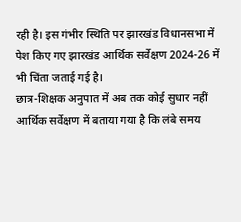रही है। इस गंभीर स्थिति पर झारखंड विधानसभा में पेश किए गए झारखंड आर्थिक सर्वेक्षण 2024-26 में भी चिंता जताई गई है।
छात्र-शिक्षक अनुपात में अब तक कोई सुधार नहीं
आर्थिक सर्वेक्षण में बताया गया है कि लंबे समय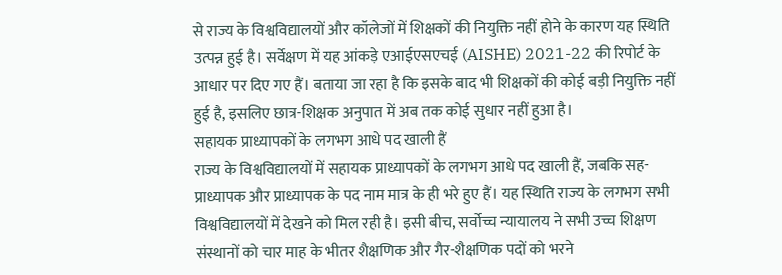से राज्य के विश्वविद्यालयों और कॉलेजों में शिक्षकों की नियुक्ति नहीं होने के कारण यह स्थिति उत्पन्न हुई है। सर्वेक्षण में यह आंकड़े एआईएसएचई (AISHE) 2021-22 की रिपोर्ट के आधार पर दिए गए हैं। बताया जा रहा है कि इसके बाद भी शिक्षकों की कोई बड़ी नियुक्ति नहीं हुई है, इसलिए छात्र-शिक्षक अनुपात में अब तक कोई सुधार नहीं हुआ है।
सहायक प्राध्यापकों के लगभग आधे पद खाली हैं
राज्य के विश्वविद्यालयों में सहायक प्राध्यापकों के लगभग आधे पद खाली हैं, जबकि सह-प्राध्यापक और प्राध्यापक के पद नाम मात्र के ही भरे हुए हैं। यह स्थिति राज्य के लगभग सभी विश्वविद्यालयों में देखने को मिल रही है। इसी बीच, सर्वोच्च न्यायालय ने सभी उच्च शिक्षण संस्थानों को चार माह के भीतर शैक्षणिक और गैर-शैक्षणिक पदों को भरने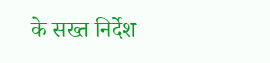के सख्त निर्देश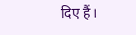दिए हैं।